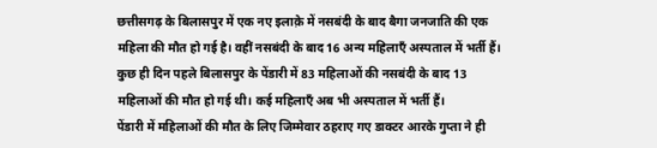छत्तीसगढ़ के बिलासपुर में एक नए इलाक़े में नसबंदी के बाद बैगा जनजाति की एक महिला की मौत हो गई है। वहीं नसबंदी के बाद 16 अन्य महिलाएँ अस्पताल में भर्ती हैं।
कुछ ही दिन पहले बिलासपुर के पेंडारी में 83 महिलाओं की नसबंदी के बाद 13 महिलाओं की मौत हो गई थी। कई महिलाएँ अब भी अस्पताल में भर्ती हैं।
पेंडारी में महिलाओं की मौत के लिए जिम्मेवार ठहराए गए डाक्टर आरके गुप्ता ने ही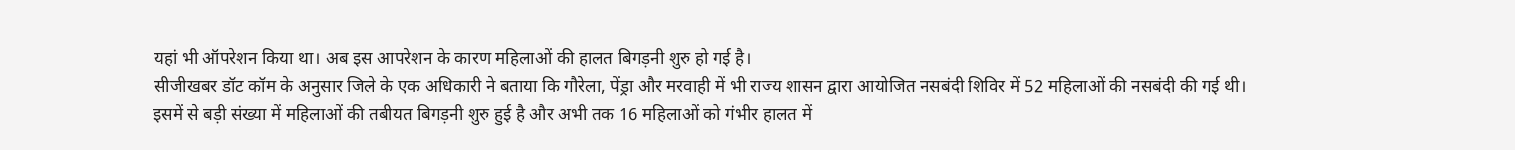यहां भी ऑपरेशन किया था। अब इस आपरेशन के कारण महिलाओं की हालत बिगड़नी शुरु हो गई है।
सीजीखबर डॉट कॉम के अनुसार जिले के एक अधिकारी ने बताया कि गौरेला, पेंड्रा और मरवाही में भी राज्य शासन द्वारा आयोजित नसबंदी शिविर में 52 महिलाओं की नसबंदी की गई थी।
इसमें से बड़ी संख्या में महिलाओं की तबीयत बिगड़नी शुरु हुई है और अभी तक 16 महिलाओं को गंभीर हालत में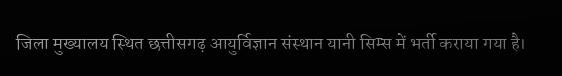जिला मुख्यालय स्थित छत्तीसगढ़ आयुर्विज्ञान संस्थान यानी सिम्स में भर्ती कराया गया है।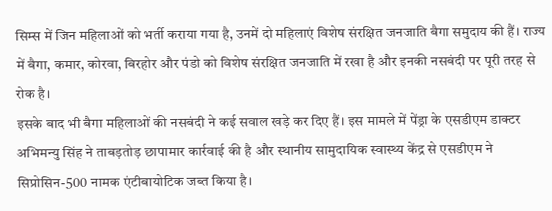सिम्स में जिन महिलाओं को भर्ती कराया गया है, उनमें दो महिलाएं विशेष संरक्षित जनजाति बैगा समुदाय की हैं। राज्य में बैगा, कमार, कोरवा, बिरहोर और पंडो को विशेष संरक्षित जनजाति में रखा है और इनकी नसबंदी पर पूरी तरह से रोक है।
इसके बाद भी बैगा महिलाओं की नसबंदी ने कई सवाल खड़े कर दिए हैं। इस मामले में पेंड्रा के एसडीएम डाक्टर अभिमन्यु सिंह ने ताबड़तोड़ छापामार कार्रवाई की है और स्थानीय सामुदायिक स्वास्थ्य केंद्र से एसडीएम ने सिप्रोसिन-500 नामक एंटीबायोटिक जब्त किया है।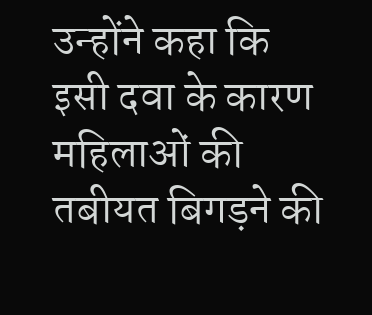उन्होंने कहा कि इसी दवा के कारण महिलाओं की तबीयत बिगड़ने की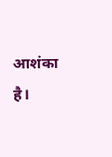आशंका है।